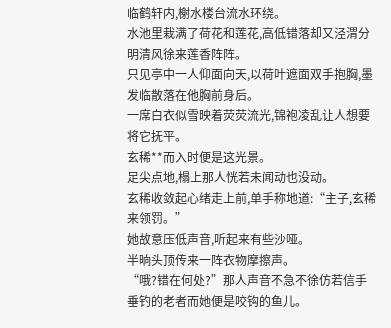临鹤轩内,榭水楼台流水环绕。
水池里栽满了荷花和莲花,高低错落却又泾渭分明清风徐来莲香阵阵。
只见亭中一人仰面向天,以荷叶遮面双手抱胸,墨发临散落在他胸前身后。
一席白衣似雪映着荧荧流光,锦袍凌乱让人想要将它抚平。
玄稀**而入时便是这光景。
足尖点地,榻上那人恍若未闻动也没动。
玄稀收敛起心绪走上前,单手称地道:“主子,玄稀来领罚。”
她故意压低声音,听起来有些沙哑。
半晌头顶传来一阵衣物摩擦声。
“哦?错在何处?”那人声音不急不徐仿若信手垂钓的老者而她便是咬钩的鱼儿。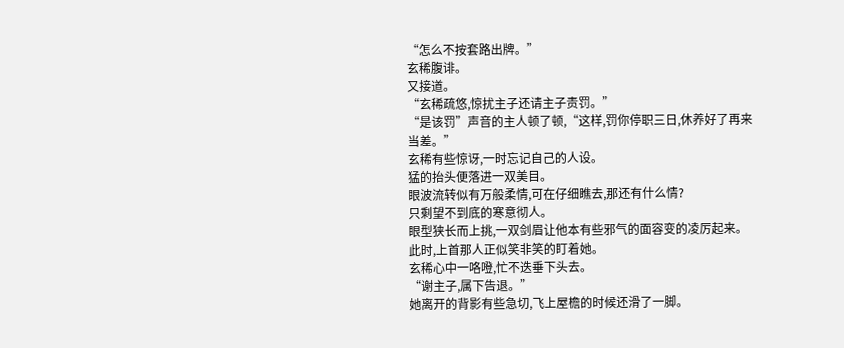“怎么不按套路出牌。”
玄稀腹诽。
又接道。
“玄稀疏悠,惊扰主子还请主子责罚。”
“是该罚”声音的主人顿了顿,“这样,罚你停职三日,休养好了再来当差。”
玄稀有些惊讶,一时忘记自己的人设。
猛的抬头便落进一双美目。
眼波流转似有万般柔情,可在仔细瞧去,那还有什么情?
只剩望不到底的寒意彻人。
眼型狭长而上挑,一双剑眉让他本有些邪气的面容变的凌厉起来。
此时,上首那人正似笑非笑的盯着她。
玄稀心中一咯噔,忙不迭垂下头去。
“谢主子,属下告退。”
她离开的背影有些急切,飞上屋檐的时候还滑了一脚。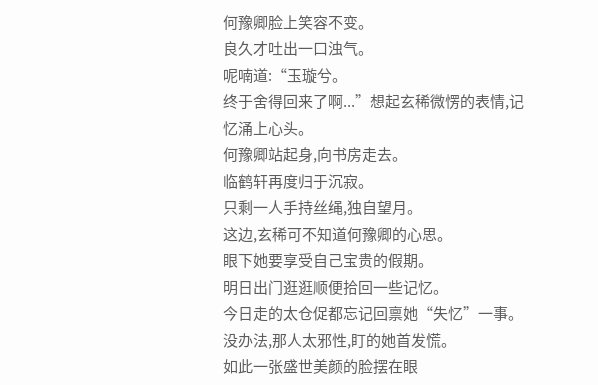何豫卿脸上笑容不变。
良久才吐出一口浊气。
呢喃道:“玉璇兮。
终于舍得回来了啊...”想起玄稀微愣的表情,记忆涌上心头。
何豫卿站起身,向书房走去。
临鹤轩再度归于沉寂。
只剩一人手持丝绳,独自望月。
这边,玄稀可不知道何豫卿的心思。
眼下她要享受自己宝贵的假期。
明日出门逛逛顺便拾回一些记忆。
今日走的太仓促都忘记回禀她“失忆”一事。
没办法,那人太邪性,盯的她首发慌。
如此一张盛世美颜的脸摆在眼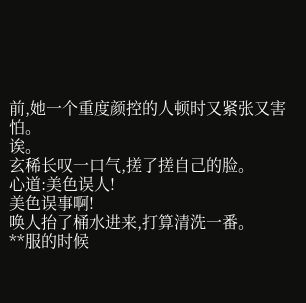前,她一个重度颜控的人顿时又紧张又害怕。
诶。
玄稀长叹一口气,搓了搓自己的脸。
心道:美色误人!
美色误事啊!
唤人抬了桶水进来,打算清洗一番。
**服的时候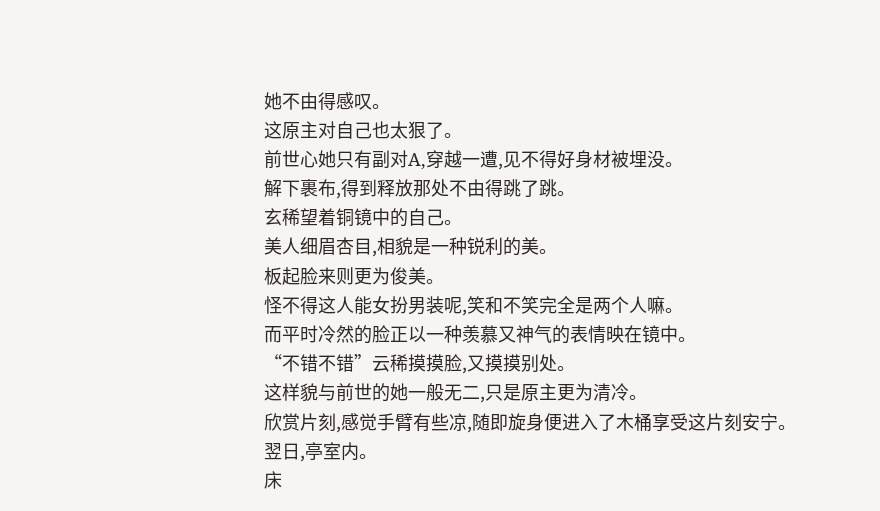她不由得感叹。
这原主对自己也太狠了。
前世心她只有副对A,穿越一遭,见不得好身材被埋没。
解下裹布,得到释放那处不由得跳了跳。
玄稀望着铜镜中的自己。
美人细眉杏目,相貌是一种锐利的美。
板起脸来则更为俊美。
怪不得这人能女扮男装呢,笑和不笑完全是两个人嘛。
而平时冷然的脸正以一种羡慕又神气的表情映在镜中。
“不错不错”云稀摸摸脸,又摸摸别处。
这样貌与前世的她一般无二,只是原主更为清冷。
欣赏片刻,感觉手臂有些凉,随即旋身便进入了木桶享受这片刻安宁。
翌日,亭室内。
床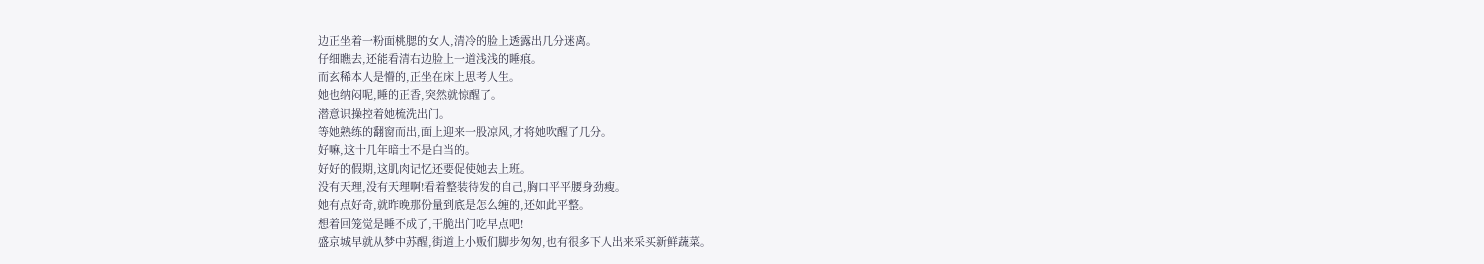边正坐着一粉面桃腮的女人,清冷的脸上透露出几分迷离。
仔细瞧去,还能看清右边脸上一道浅浅的睡痕。
而玄稀本人是懵的,正坐在床上思考人生。
她也纳闷呢,睡的正香,突然就惊醒了。
潜意识操控着她梳洗出门。
等她熟练的翻窗而出,面上迎来一股凉风,才将她吹醒了几分。
好嘛,这十几年暗士不是白当的。
好好的假期,这肌肉记忆还要促使她去上班。
没有天理,没有天理啊!看着整装待发的自己,胸口平平腰身劲瘦。
她有点好奇,就昨晚那份量到底是怎么缠的,还如此平整。
想着回笼觉是睡不成了,干脆出门吃早点吧!
盛京城早就从梦中苏醒,街道上小贩们脚步匆匆,也有很多下人出来采买新鲜蔬菜。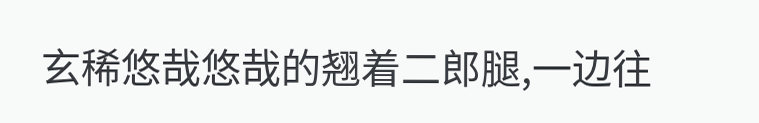玄稀悠哉悠哉的翘着二郎腿,一边往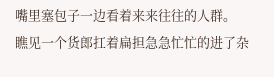嘴里塞包子一边看着来来往往的人群。
瞧见一个货郎扛着扁担急急忙忙的进了杂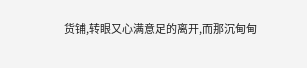货铺,转眼又心满意足的离开,而那沉甸甸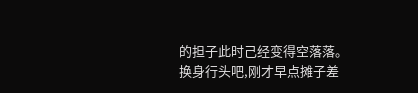的担子此时己经变得空落落。
换身行头吧,刚才早点摊子差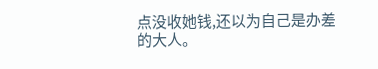点没收她钱,还以为自己是办差的大人。